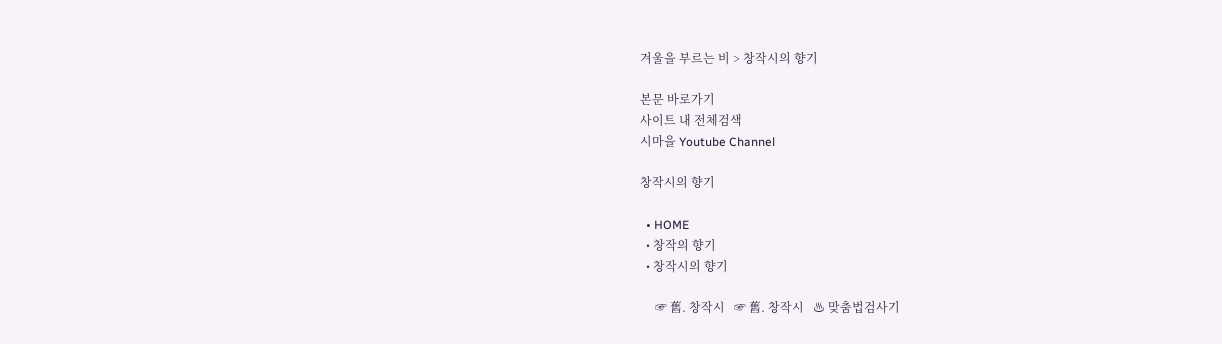겨울을 부르는 비 > 창작시의 향기

본문 바로가기
사이트 내 전체검색
시마을 Youtube Channel

창작시의 향기

  • HOME
  • 창작의 향기
  • 창작시의 향기

     ☞ 舊. 창작시   ☞ 舊. 창작시   ♨ 맞춤법검사기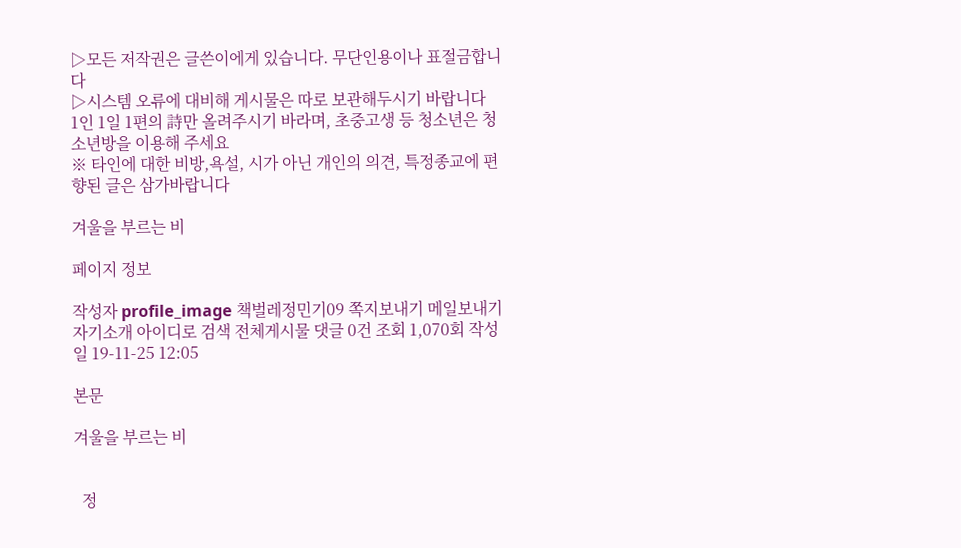▷모든 저작권은 글쓴이에게 있습니다. 무단인용이나 표절금합니다
▷시스템 오류에 대비해 게시물은 따로 보관해두시기 바랍니다
1인 1일 1편의 詩만 올려주시기 바라며, 초중고생 등 청소년은 청소년방을 이용해 주세요
※ 타인에 대한 비방,욕설, 시가 아닌 개인의 의견, 특정종교에 편향된 글은 삼가바랍니다

겨울을 부르는 비

페이지 정보

작성자 profile_image 책벌레정민기09 쪽지보내기 메일보내기 자기소개 아이디로 검색 전체게시물 댓글 0건 조회 1,070회 작성일 19-11-25 12:05

본문

겨울을 부르는 비


  정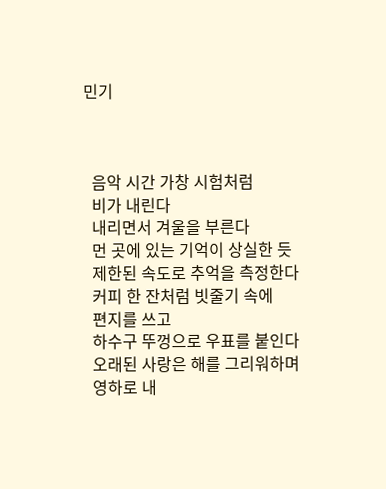민기



  음악 시간 가창 시험처럼
  비가 내린다
  내리면서 겨울을 부른다
  먼 곳에 있는 기억이 상실한 듯
  제한된 속도로 추억을 측정한다
  커피 한 잔처럼 빗줄기 속에
  편지를 쓰고
  하수구 뚜껑으로 우표를 붙인다
  오래된 사랑은 해를 그리워하며
  영하로 내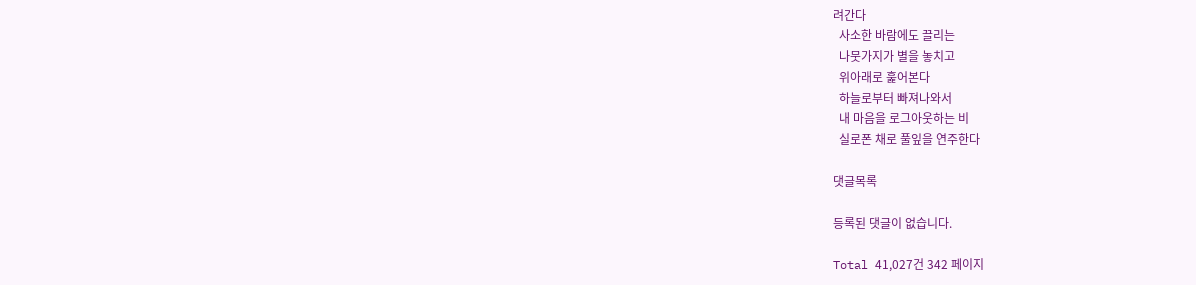려간다
  사소한 바람에도 끌리는
  나뭇가지가 별을 놓치고
  위아래로 훑어본다
  하늘로부터 빠져나와서
  내 마음을 로그아웃하는 비
  실로폰 채로 풀잎을 연주한다

댓글목록

등록된 댓글이 없습니다.

Total 41,027건 342 페이지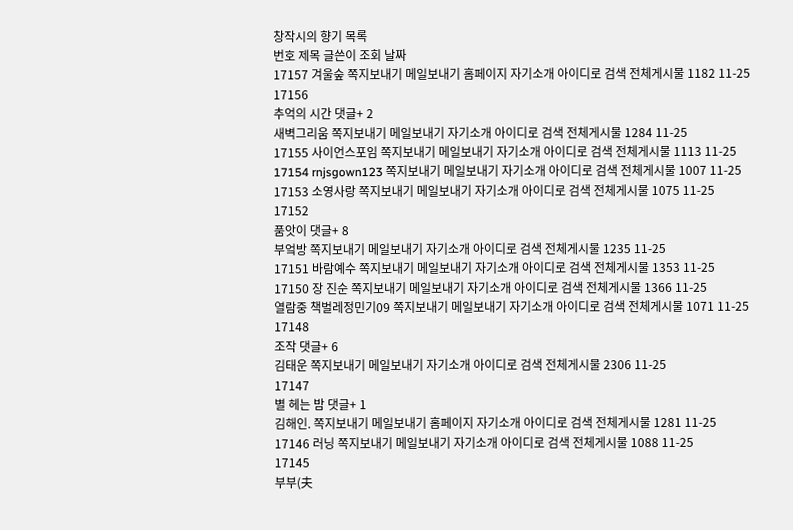창작시의 향기 목록
번호 제목 글쓴이 조회 날짜
17157 겨울숲 쪽지보내기 메일보내기 홈페이지 자기소개 아이디로 검색 전체게시물 1182 11-25
17156
추억의 시간 댓글+ 2
새벽그리움 쪽지보내기 메일보내기 자기소개 아이디로 검색 전체게시물 1284 11-25
17155 사이언스포임 쪽지보내기 메일보내기 자기소개 아이디로 검색 전체게시물 1113 11-25
17154 rnjsgown123 쪽지보내기 메일보내기 자기소개 아이디로 검색 전체게시물 1007 11-25
17153 소영사랑 쪽지보내기 메일보내기 자기소개 아이디로 검색 전체게시물 1075 11-25
17152
품앗이 댓글+ 8
부엌방 쪽지보내기 메일보내기 자기소개 아이디로 검색 전체게시물 1235 11-25
17151 바람예수 쪽지보내기 메일보내기 자기소개 아이디로 검색 전체게시물 1353 11-25
17150 장 진순 쪽지보내기 메일보내기 자기소개 아이디로 검색 전체게시물 1366 11-25
열람중 책벌레정민기09 쪽지보내기 메일보내기 자기소개 아이디로 검색 전체게시물 1071 11-25
17148
조작 댓글+ 6
김태운 쪽지보내기 메일보내기 자기소개 아이디로 검색 전체게시물 2306 11-25
17147
별 헤는 밤 댓글+ 1
김해인. 쪽지보내기 메일보내기 홈페이지 자기소개 아이디로 검색 전체게시물 1281 11-25
17146 러닝 쪽지보내기 메일보내기 자기소개 아이디로 검색 전체게시물 1088 11-25
17145
부부(夫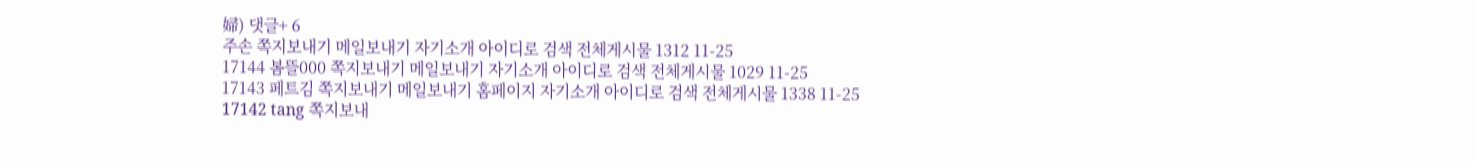婦) 댓글+ 6
주손 쪽지보내기 메일보내기 자기소개 아이디로 검색 전체게시물 1312 11-25
17144 봄뜰000 쪽지보내기 메일보내기 자기소개 아이디로 검색 전체게시물 1029 11-25
17143 페트김 쪽지보내기 메일보내기 홈페이지 자기소개 아이디로 검색 전체게시물 1338 11-25
17142 tang 쪽지보내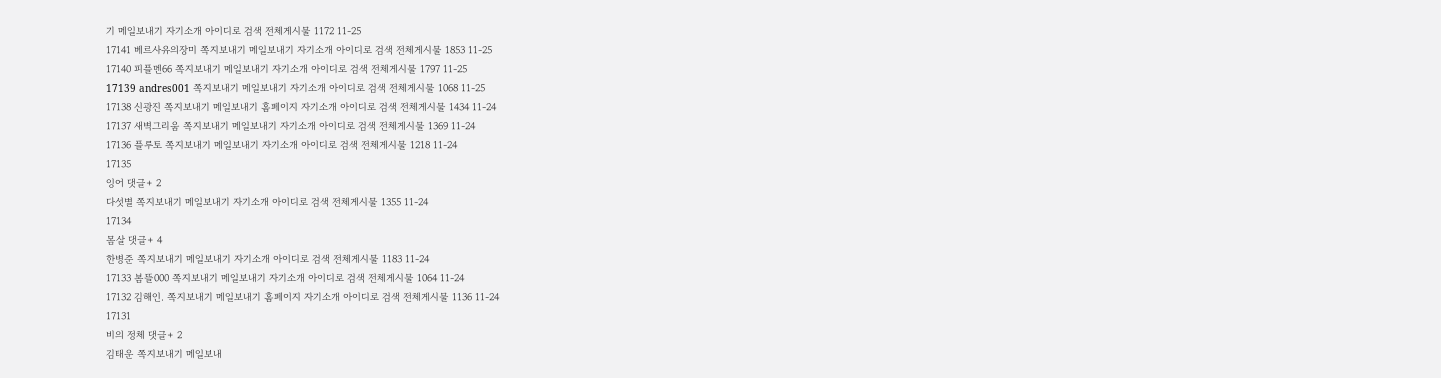기 메일보내기 자기소개 아이디로 검색 전체게시물 1172 11-25
17141 베르사유의장미 쪽지보내기 메일보내기 자기소개 아이디로 검색 전체게시물 1853 11-25
17140 피플멘66 쪽지보내기 메일보내기 자기소개 아이디로 검색 전체게시물 1797 11-25
17139 andres001 쪽지보내기 메일보내기 자기소개 아이디로 검색 전체게시물 1068 11-25
17138 신광진 쪽지보내기 메일보내기 홈페이지 자기소개 아이디로 검색 전체게시물 1434 11-24
17137 새벽그리움 쪽지보내기 메일보내기 자기소개 아이디로 검색 전체게시물 1369 11-24
17136 플루토 쪽지보내기 메일보내기 자기소개 아이디로 검색 전체게시물 1218 11-24
17135
잉어 댓글+ 2
다섯별 쪽지보내기 메일보내기 자기소개 아이디로 검색 전체게시물 1355 11-24
17134
몸살 댓글+ 4
한병준 쪽지보내기 메일보내기 자기소개 아이디로 검색 전체게시물 1183 11-24
17133 봄뜰000 쪽지보내기 메일보내기 자기소개 아이디로 검색 전체게시물 1064 11-24
17132 김해인. 쪽지보내기 메일보내기 홈페이지 자기소개 아이디로 검색 전체게시물 1136 11-24
17131
비의 정체 댓글+ 2
김태운 쪽지보내기 메일보내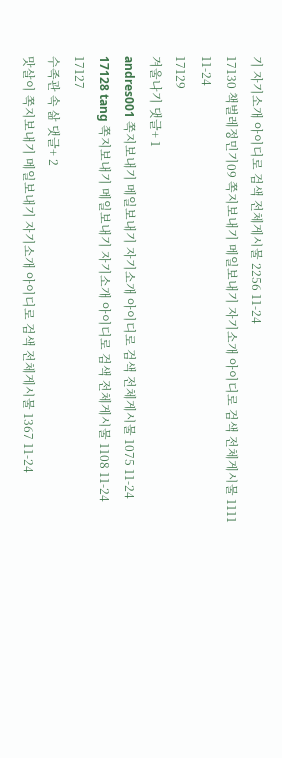기 자기소개 아이디로 검색 전체게시물 2256 11-24
17130 책벌레정민기09 쪽지보내기 메일보내기 자기소개 아이디로 검색 전체게시물 1111 11-24
17129
겨울나기 댓글+ 1
andres001 쪽지보내기 메일보내기 자기소개 아이디로 검색 전체게시물 1075 11-24
17128 tang 쪽지보내기 메일보내기 자기소개 아이디로 검색 전체게시물 1108 11-24
17127
수족관 속 삶 댓글+ 2
맛살이 쪽지보내기 메일보내기 자기소개 아이디로 검색 전체게시물 1367 11-24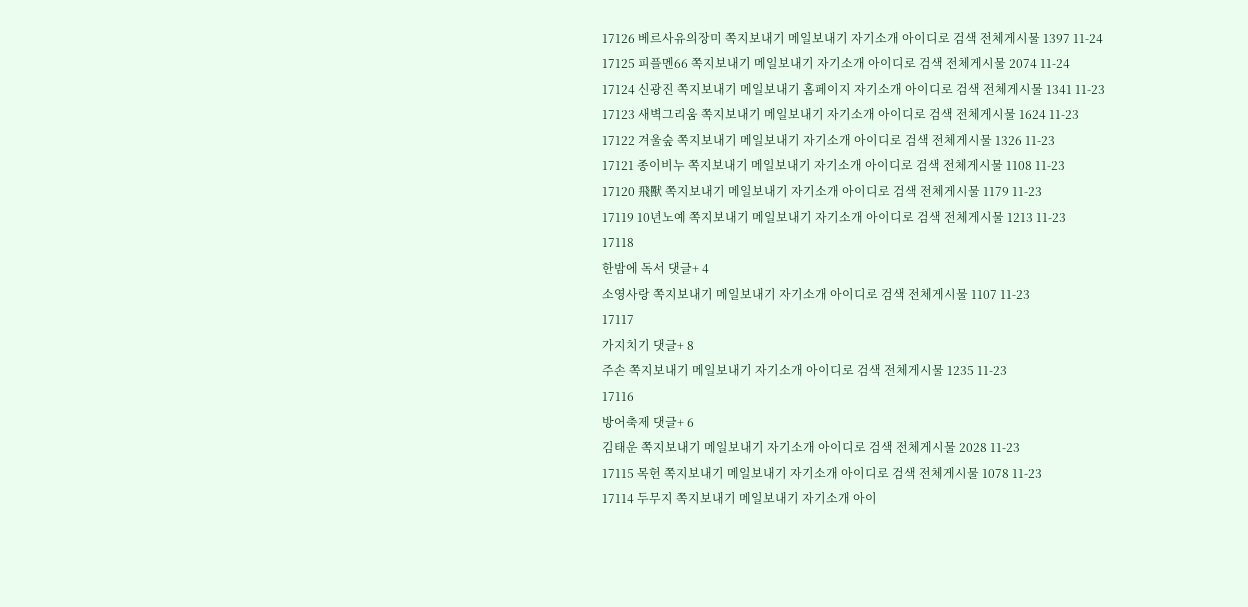17126 베르사유의장미 쪽지보내기 메일보내기 자기소개 아이디로 검색 전체게시물 1397 11-24
17125 피플멘66 쪽지보내기 메일보내기 자기소개 아이디로 검색 전체게시물 2074 11-24
17124 신광진 쪽지보내기 메일보내기 홈페이지 자기소개 아이디로 검색 전체게시물 1341 11-23
17123 새벽그리움 쪽지보내기 메일보내기 자기소개 아이디로 검색 전체게시물 1624 11-23
17122 겨울숲 쪽지보내기 메일보내기 자기소개 아이디로 검색 전체게시물 1326 11-23
17121 종이비누 쪽지보내기 메일보내기 자기소개 아이디로 검색 전체게시물 1108 11-23
17120 飛獸 쪽지보내기 메일보내기 자기소개 아이디로 검색 전체게시물 1179 11-23
17119 10년노예 쪽지보내기 메일보내기 자기소개 아이디로 검색 전체게시물 1213 11-23
17118
한밤에 독서 댓글+ 4
소영사랑 쪽지보내기 메일보내기 자기소개 아이디로 검색 전체게시물 1107 11-23
17117
가지치기 댓글+ 8
주손 쪽지보내기 메일보내기 자기소개 아이디로 검색 전체게시물 1235 11-23
17116
방어축제 댓글+ 6
김태운 쪽지보내기 메일보내기 자기소개 아이디로 검색 전체게시물 2028 11-23
17115 목헌 쪽지보내기 메일보내기 자기소개 아이디로 검색 전체게시물 1078 11-23
17114 두무지 쪽지보내기 메일보내기 자기소개 아이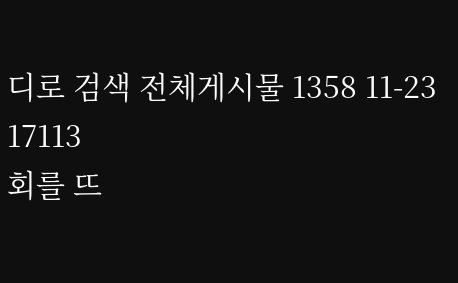디로 검색 전체게시물 1358 11-23
17113
회를 뜨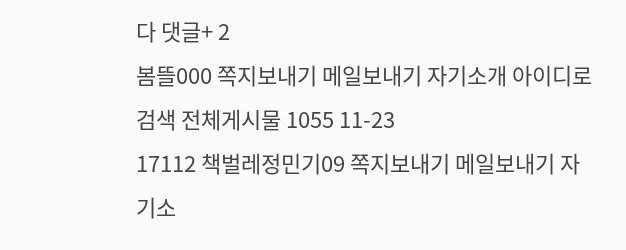다 댓글+ 2
봄뜰000 쪽지보내기 메일보내기 자기소개 아이디로 검색 전체게시물 1055 11-23
17112 책벌레정민기09 쪽지보내기 메일보내기 자기소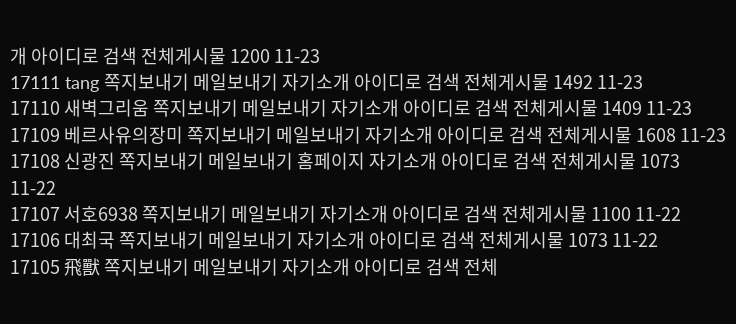개 아이디로 검색 전체게시물 1200 11-23
17111 tang 쪽지보내기 메일보내기 자기소개 아이디로 검색 전체게시물 1492 11-23
17110 새벽그리움 쪽지보내기 메일보내기 자기소개 아이디로 검색 전체게시물 1409 11-23
17109 베르사유의장미 쪽지보내기 메일보내기 자기소개 아이디로 검색 전체게시물 1608 11-23
17108 신광진 쪽지보내기 메일보내기 홈페이지 자기소개 아이디로 검색 전체게시물 1073 11-22
17107 서호6938 쪽지보내기 메일보내기 자기소개 아이디로 검색 전체게시물 1100 11-22
17106 대최국 쪽지보내기 메일보내기 자기소개 아이디로 검색 전체게시물 1073 11-22
17105 飛獸 쪽지보내기 메일보내기 자기소개 아이디로 검색 전체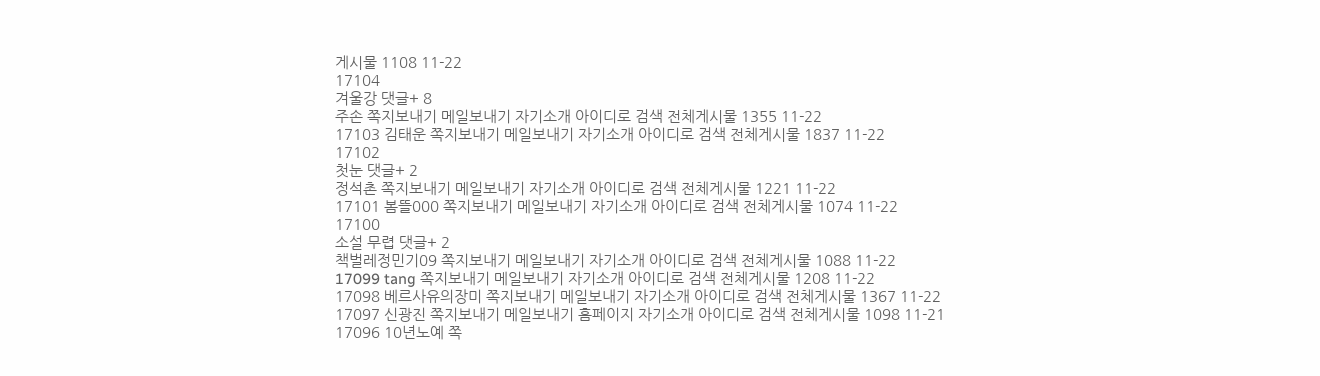게시물 1108 11-22
17104
겨울강 댓글+ 8
주손 쪽지보내기 메일보내기 자기소개 아이디로 검색 전체게시물 1355 11-22
17103 김태운 쪽지보내기 메일보내기 자기소개 아이디로 검색 전체게시물 1837 11-22
17102
첫눈 댓글+ 2
정석촌 쪽지보내기 메일보내기 자기소개 아이디로 검색 전체게시물 1221 11-22
17101 봄뜰000 쪽지보내기 메일보내기 자기소개 아이디로 검색 전체게시물 1074 11-22
17100
소설 무렵 댓글+ 2
책벌레정민기09 쪽지보내기 메일보내기 자기소개 아이디로 검색 전체게시물 1088 11-22
17099 tang 쪽지보내기 메일보내기 자기소개 아이디로 검색 전체게시물 1208 11-22
17098 베르사유의장미 쪽지보내기 메일보내기 자기소개 아이디로 검색 전체게시물 1367 11-22
17097 신광진 쪽지보내기 메일보내기 홈페이지 자기소개 아이디로 검색 전체게시물 1098 11-21
17096 10년노예 쪽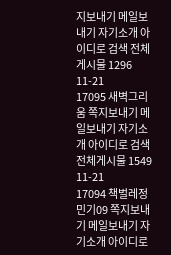지보내기 메일보내기 자기소개 아이디로 검색 전체게시물 1296 11-21
17095 새벽그리움 쪽지보내기 메일보내기 자기소개 아이디로 검색 전체게시물 1549 11-21
17094 책벌레정민기09 쪽지보내기 메일보내기 자기소개 아이디로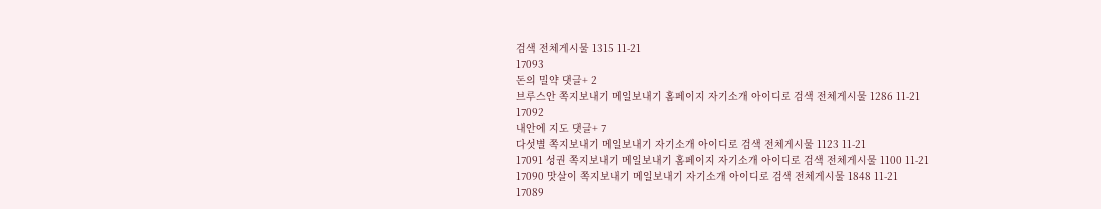검색 전체게시물 1315 11-21
17093
돈의 밀약 댓글+ 2
브루스안 쪽지보내기 메일보내기 홈페이지 자기소개 아이디로 검색 전체게시물 1286 11-21
17092
내안에 지도 댓글+ 7
다섯별 쪽지보내기 메일보내기 자기소개 아이디로 검색 전체게시물 1123 11-21
17091 성권 쪽지보내기 메일보내기 홈페이지 자기소개 아이디로 검색 전체게시물 1100 11-21
17090 맛살이 쪽지보내기 메일보내기 자기소개 아이디로 검색 전체게시물 1848 11-21
17089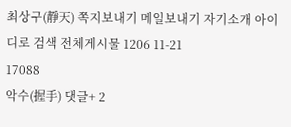최상구(靜天) 쪽지보내기 메일보내기 자기소개 아이디로 검색 전체게시물 1206 11-21
17088
악수(握手) 댓글+ 2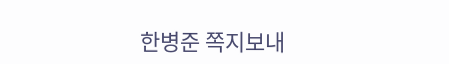한병준 쪽지보내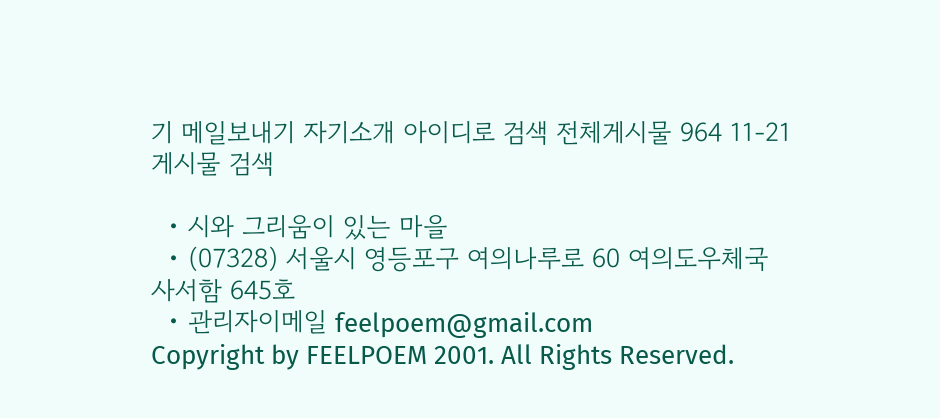기 메일보내기 자기소개 아이디로 검색 전체게시물 964 11-21
게시물 검색

  • 시와 그리움이 있는 마을
  • (07328) 서울시 영등포구 여의나루로 60 여의도우체국 사서함 645호
  • 관리자이메일 feelpoem@gmail.com
Copyright by FEELPOEM 2001. All Rights Reserved.